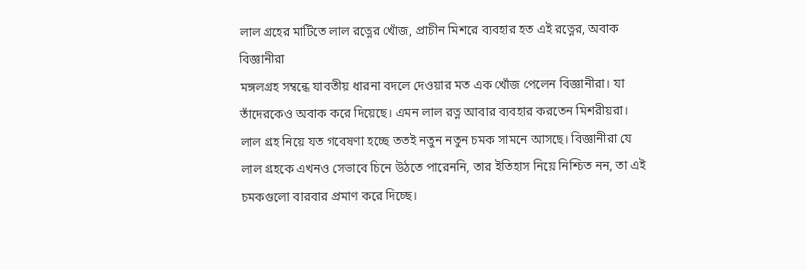লাল গ্রহের মাটিতে লাল রত্নের খোঁজ, প্রাচীন মিশরে ব্যবহার হত এই রত্নের, অবাক বিজ্ঞানীরা
মঙ্গলগ্রহ সম্বন্ধে যাবতীয় ধারনা বদলে দেওয়ার মত এক খোঁজ পেলেন বিজ্ঞানীরা। যা তাঁদেরকেও অবাক করে দিয়েছে। এমন লাল রত্ন আবার ব্যবহার করতেন মিশরীয়রা।
লাল গ্রহ নিয়ে যত গবেষণা হচ্ছে ততই নতুন নতুন চমক সামনে আসছে। বিজ্ঞানীরা যে লাল গ্রহকে এখনও সেভাবে চিনে উঠতে পারেননি, তার ইতিহাস নিয়ে নিশ্চিত নন, তা এই চমকগুলো বারবার প্রমাণ করে দিচ্ছে।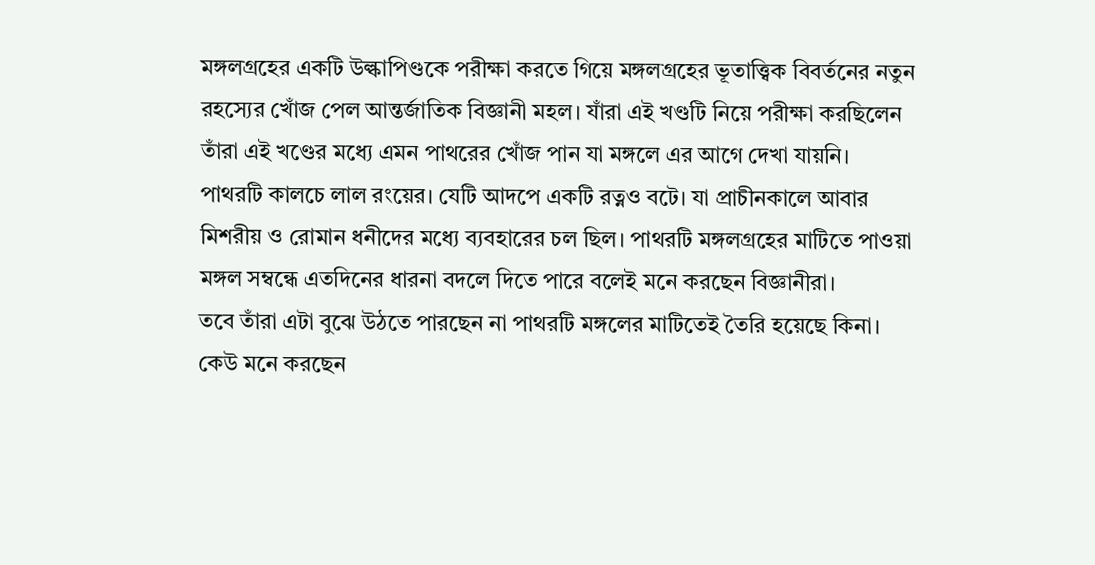মঙ্গলগ্রহের একটি উল্কাপিণ্ডকে পরীক্ষা করতে গিয়ে মঙ্গলগ্রহের ভূতাত্ত্বিক বিবর্তনের নতুন রহস্যের খোঁজ পেল আন্তর্জাতিক বিজ্ঞানী মহল। যাঁরা এই খণ্ডটি নিয়ে পরীক্ষা করছিলেন তাঁরা এই খণ্ডের মধ্যে এমন পাথরের খোঁজ পান যা মঙ্গলে এর আগে দেখা যায়নি।
পাথরটি কালচে লাল রংয়ের। যেটি আদপে একটি রত্নও বটে। যা প্রাচীনকালে আবার মিশরীয় ও রোমান ধনীদের মধ্যে ব্যবহারের চল ছিল। পাথরটি মঙ্গলগ্রহের মাটিতে পাওয়া মঙ্গল সম্বন্ধে এতদিনের ধারনা বদলে দিতে পারে বলেই মনে করছেন বিজ্ঞানীরা।
তবে তাঁরা এটা বুঝে উঠতে পারছেন না পাথরটি মঙ্গলের মাটিতেই তৈরি হয়েছে কিনা। কেউ মনে করছেন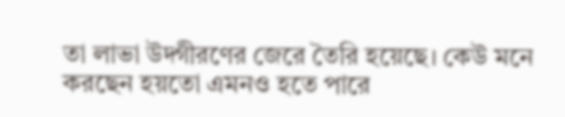তা লাভা উদ্গীরণের জেরে তৈরি হয়েছে। কেউ মনে করছেন হয়তো এমনও হতে পারে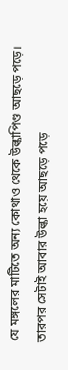যে মঙ্গলের মাটিতে অন্য কোথাও থেকে উল্কাপিণ্ড আছড়ে পড়ে। তারপর সেটাই আবার উল্কা হয়ে আছড়ে পড়ে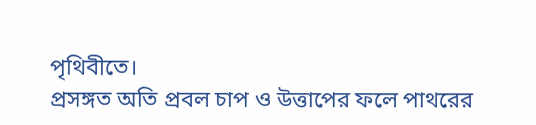পৃথিবীতে।
প্রসঙ্গত অতি প্রবল চাপ ও উত্তাপের ফলে পাথরের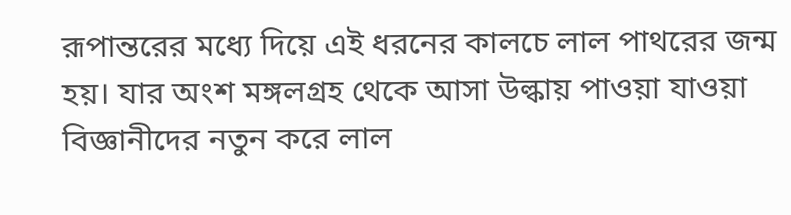রূপান্তরের মধ্যে দিয়ে এই ধরনের কালচে লাল পাথরের জন্ম হয়। যার অংশ মঙ্গলগ্রহ থেকে আসা উল্কায় পাওয়া যাওয়া বিজ্ঞানীদের নতুন করে লাল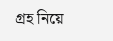গ্রহ নিয়ে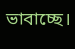ভাবাচ্ছে।